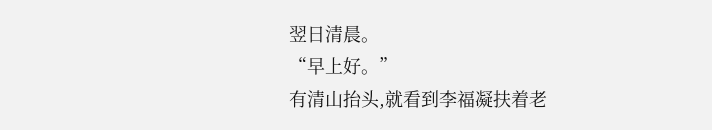翌日清晨。
“早上好。”
有清山抬头,就看到李福凝扶着老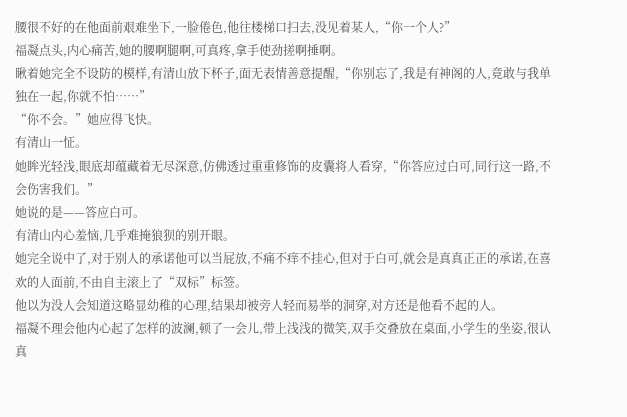腰很不好的在他面前艰难坐下,一脸倦色,他往楼梯口扫去,没见着某人,“你一个人?”
福凝点头,内心痛苦,她的腰啊腿啊,可真疼,拿手使劲搓啊捶啊。
瞅着她完全不设防的模样,有清山放下杯子,面无表情善意提醒,“你别忘了,我是有神阁的人,竟敢与我单独在一起,你就不怕……”
“你不会。”她应得飞快。
有清山一怔。
她眸光轻浅,眼底却蕴藏着无尽深意,仿佛透过重重修饰的皮囊将人看穿,“你答应过白可,同行这一路,不会伤害我们。”
她说的是——答应白可。
有清山内心羞恼,几乎难掩狼狈的别开眼。
她完全说中了,对于别人的承诺他可以当屁放,不痛不痒不挂心,但对于白可,就会是真真正正的承诺,在喜欢的人面前,不由自主滚上了“双标”标签。
他以为没人会知道这略显幼稚的心理,结果却被旁人轻而易举的洞穿,对方还是他看不起的人。
福凝不理会他内心起了怎样的波澜,顿了一会儿,带上浅浅的微笑,双手交叠放在桌面,小学生的坐姿,很认真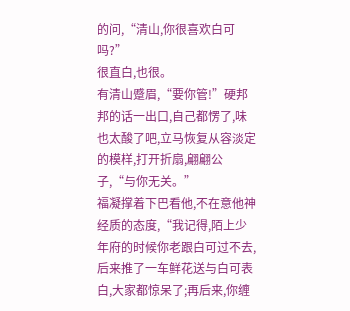的问,“清山,你很喜欢白可吗?”
很直白,也很。
有清山蹙眉,“要你管!”硬邦邦的话一出口,自己都愣了,味也太酸了吧,立马恢复从容淡定的模样,打开折扇,翩翩公子,“与你无关。”
福凝撑着下巴看他,不在意他神经质的态度,“我记得,陌上少年府的时候你老跟白可过不去,后来推了一车鲜花送与白可表白,大家都惊呆了;再后来,你缠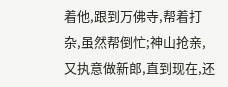着他,跟到万佛寺,帮着打杂,虽然帮倒忙;神山抢亲,又执意做新郎,直到现在,还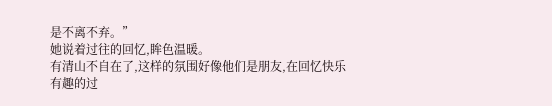是不离不弃。”
她说着过往的回忆,眸色温暖。
有清山不自在了,这样的氛围好像他们是朋友,在回忆快乐有趣的过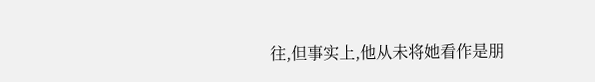往,但事实上,他从未将她看作是朋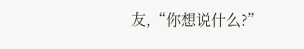友,“你想说什么?”